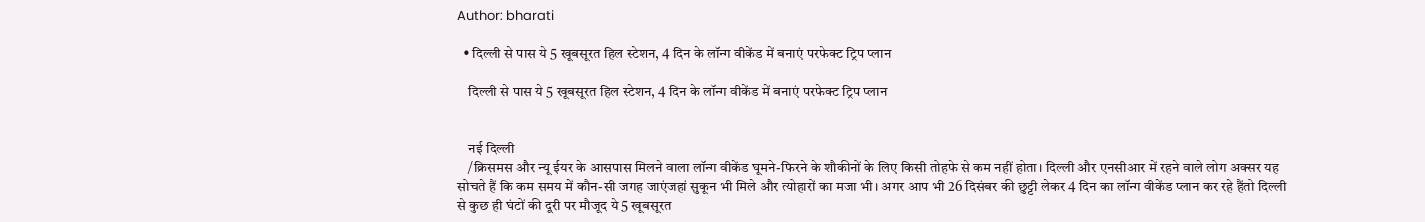Author: bharati

  • दिल्ली से पास ये 5 खूबसूरत हिल स्टेशन, 4 दिन के लॉन्ग वीकेंड में बनाएं परफेक्ट ट्रिप प्लान

    दिल्ली से पास ये 5 खूबसूरत हिल स्टेशन, 4 दिन के लॉन्ग वीकेंड में बनाएं परफेक्ट ट्रिप प्लान


    नई दिल्ली
    /क्रिसमस और न्यू ईयर के आसपास मिलने वाला लॉन्ग वीकेंड घूमने-फिरने के शौकीनों के लिए किसी तोहफे से कम नहीं होता। दिल्ली और एनसीआर में रहने वाले लोग अक्सर यह सोचते हैं कि कम समय में कौन-सी जगह जाएंजहां सुकून भी मिले और त्योहारों का मजा भी। अगर आप भी 26 दिसंबर की छुट्टी लेकर 4 दिन का लॉन्ग वीकेंड प्लान कर रहे हैंतो दिल्ली से कुछ ही घंटों की दूरी पर मौजूद ये 5 खूबसूरत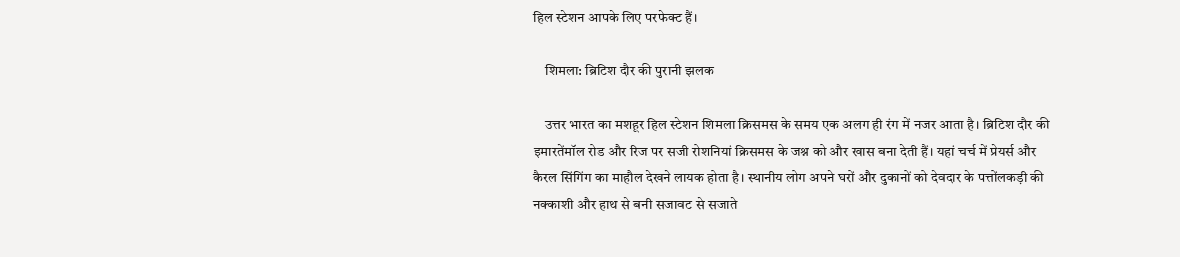हिल स्टेशन आपके लिए परफेक्ट हैं।

    शिमला: ब्रिटिश दौर की पुरानी झलक

    उत्तर भारत का मशहूर हिल स्टेशन शिमला क्रिसमस के समय एक अलग ही रंग में नजर आता है। ब्रिटिश दौर की इमारतेंमॉल रोड और रिज पर सजी रोशनियां क्रिसमस के जश्न को और खास बना देती हैं। यहां चर्च में प्रेयर्स और कैरल सिंगिंग का माहौल देखने लायक होता है। स्थानीय लोग अपने घरों और दुकानों को देवदार के पत्तोंलकड़ी की नक्काशी और हाथ से बनी सजावट से सजाते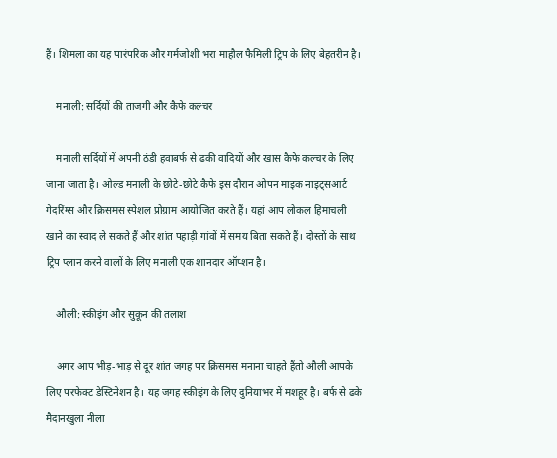हैं। शिमला का यह पारंपरिक और गर्मजोशी भरा माहौल फैमिली ट्रिप के लिए बेहतरीन है।

    मनाली: सर्दियों की ताजगी और कैफे कल्चर

    मनाली सर्दियों में अपनी ठंडी हवाबर्फ से ढकी वादियों और खास कैफे कल्चर के लिए जाना जाता है। ओल्ड मनाली के छोटे-छोटे कैफे इस दौरान ओपन माइक नाइट्सआर्ट गेदरिंग्स और क्रिसमस स्पेशल प्रोग्राम आयोजित करते हैं। यहां आप लोकल हिमाचली खाने का स्वाद ले सकते हैं और शांत पहाड़ी गांवों में समय बिता सकते हैं। दोस्तों के साथ ट्रिप प्लान करने वालों के लिए मनाली एक शानदार ऑप्शन है।

    औली: स्कीइंग और सुकून की तलाश

    अगर आप भीड़-भाड़ से दूर शांत जगह पर क्रिसमस मनाना चाहते हैंतो औली आपके लिए परफेक्ट डेस्टिनेशन है। यह जगह स्कीइंग के लिए दुनियाभर में मशहूर है। बर्फ से ढके मैदानखुला नीला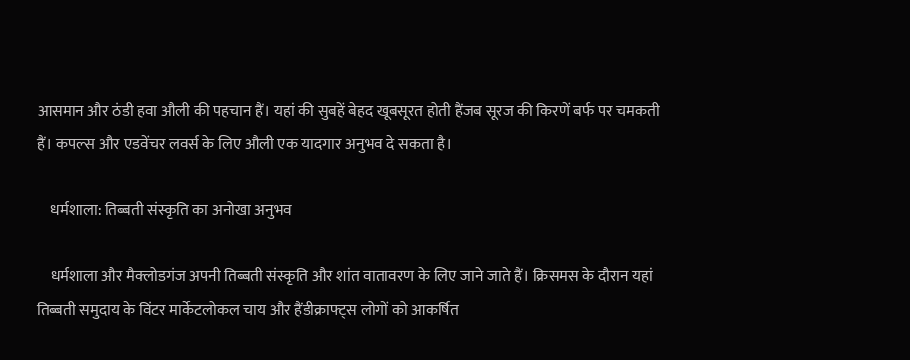आसमान और ठंडी हवा औली की पहचान हैं। यहां की सुबहें बेहद खूबसूरत होती हैंजब सूरज की किरणें बर्फ पर चमकती हैं। कपल्स और एडवेंचर लवर्स के लिए औली एक यादगार अनुभव दे सकता है।

    धर्मशाला: तिब्बती संस्कृति का अनोखा अनुभव

    धर्मशाला और मैक्लोडगंज अपनी तिब्बती संस्कृति और शांत वातावरण के लिए जाने जाते हैं। क्रिसमस के दौरान यहां तिब्बती समुदाय के विंटर मार्केटलोकल चाय और हैंडीक्राफ्ट्स लोगों को आकर्षित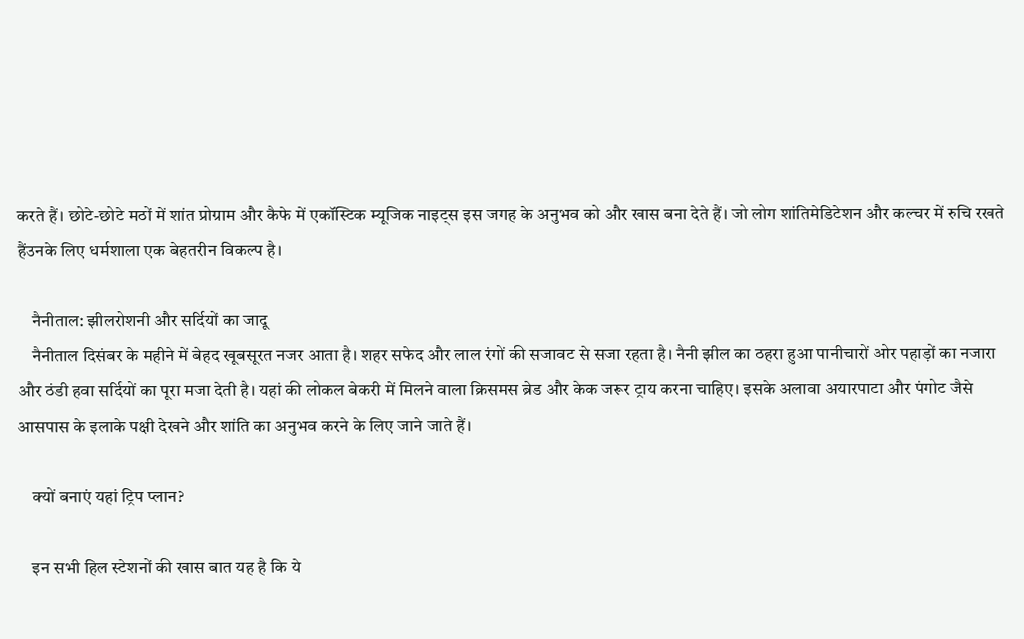करते हैं। छोटे-छोटे मठों में शांत प्रोग्राम और कैफे में एकॉस्टिक म्यूजिक नाइट्स इस जगह के अनुभव को और खास बना देते हैं। जो लोग शांतिमेडिटेशन और कल्चर में रुचि रखते हैंउनके लिए धर्मशाला एक बेहतरीन विकल्प है।

    नैनीताल: झीलरोशनी और सर्दियों का जादू
    नैनीताल दिसंबर के महीने में बेहद खूबसूरत नजर आता है। शहर सफेद और लाल रंगों की सजावट से सजा रहता है। नैनी झील का ठहरा हुआ पानीचारों ओर पहाड़ों का नजारा और ठंडी हवा सर्दियों का पूरा मजा देती है। यहां की लोकल बेकरी में मिलने वाला क्रिसमस ब्रेड और केक जरूर ट्राय करना चाहिए। इसके अलावा अयारपाटा और पंगोट जैसे आसपास के इलाके पक्षी देखने और शांति का अनुभव करने के लिए जाने जाते हैं।

    क्यों बनाएं यहां ट्रिप प्लान?

    इन सभी हिल स्टेशनों की खास बात यह है कि ये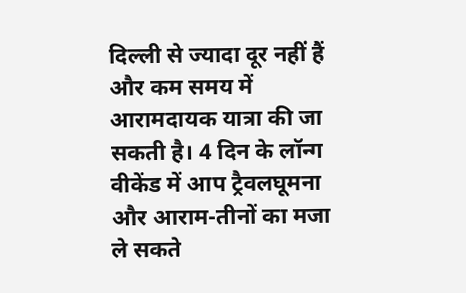दिल्ली से ज्यादा दूर नहीं हैं और कम समय में आरामदायक यात्रा की जा सकती है। 4 दिन के लॉन्ग वीकेंड में आप ट्रैवलघूमना और आराम-तीनों का मजा ले सकते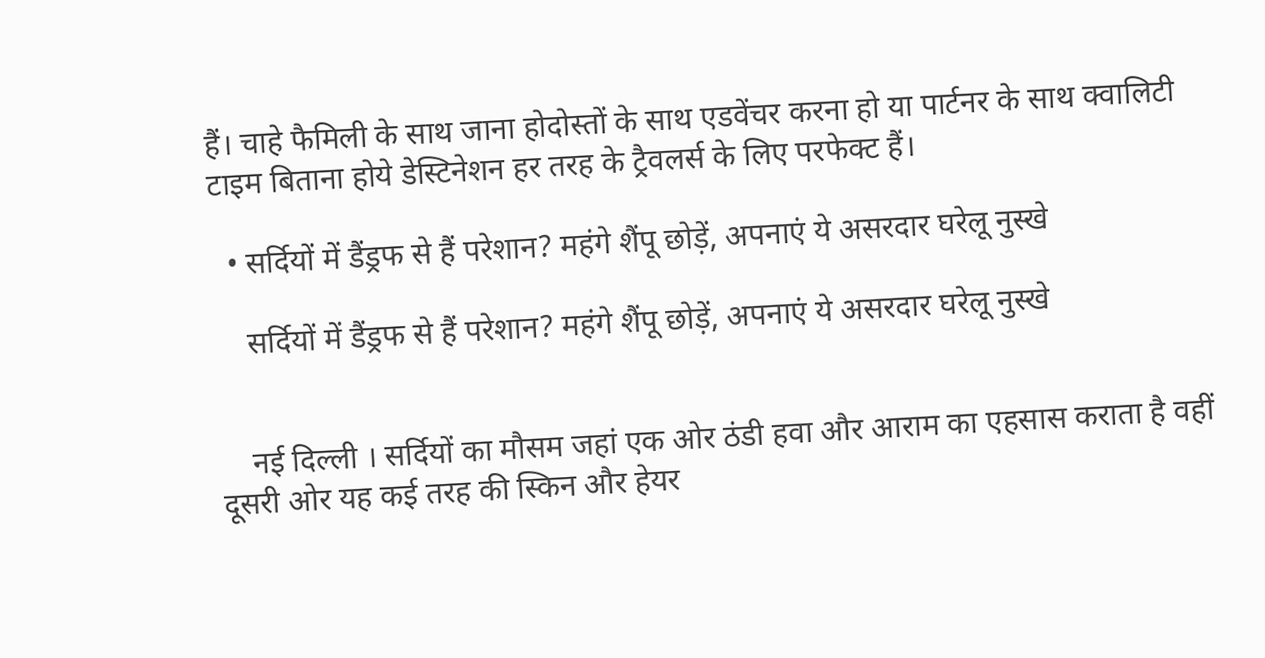हैं। चाहे फैमिली के साथ जाना होदोस्तों के साथ एडवेंचर करना हो या पार्टनर के साथ क्वालिटी टाइम बिताना होये डेस्टिनेशन हर तरह के ट्रैवलर्स के लिए परफेक्ट हैं।

  • सर्दियों में डैंड्रफ से हैं परेशान? महंगे शैंपू छोड़ें, अपनाएं ये असरदार घरेलू नुस्खे

    सर्दियों में डैंड्रफ से हैं परेशान? महंगे शैंपू छोड़ें, अपनाएं ये असरदार घरेलू नुस्खे


    नई दिल्ली । सर्दियों का मौसम जहां एक ओर ठंडी हवा और आराम का एहसास कराता है वहीं दूसरी ओर यह कई तरह की स्किन और हेयर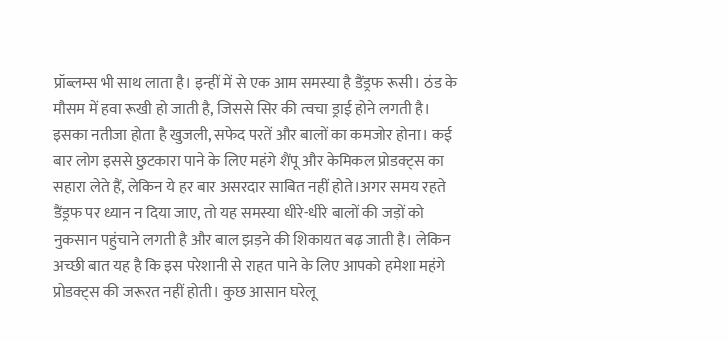प्रॉब्लम्स भी साथ लाता है। इन्हीं में से एक आम समस्या है डैंड्रफ रूसी। ठंड के मौसम में हवा रूखी हो जाती है, जिससे सिर की त्वचा ड्राई होने लगती है। इसका नतीजा होता है खुजली, सफेद परतें और बालों का कमजोर होना। कई बार लोग इससे छुटकारा पाने के लिए महंगे शैंपू और केमिकल प्रोडक्ट्स का सहारा लेते हैं, लेकिन ये हर बार असरदार साबित नहीं होते।अगर समय रहते डैंड्रफ पर ध्यान न दिया जाए, तो यह समस्या धीरे-धीरे बालों की जड़ों को नुकसान पहुंचाने लगती है और बाल झड़ने की शिकायत बढ़ जाती है। लेकिन अच्छी बात यह है कि इस परेशानी से राहत पाने के लिए आपको हमेशा महंगे प्रोडक्ट्स की जरूरत नहीं होती। कुछ आसान घरेलू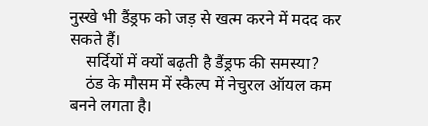नुस्खे भी डैंड्रफ को जड़ से खत्म करने में मदद कर सकते हैं।
    सर्दियों में क्यों बढ़ती है डैंड्रफ की समस्या?
    ठंड के मौसम में स्कैल्प में नेचुरल ऑयल कम बनने लगता है।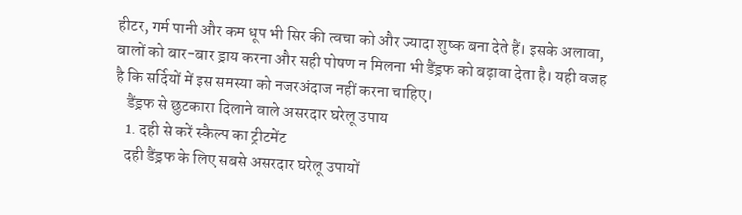हीटर, गर्म पानी और कम धूप भी सिर की त्वचा को और ज्यादा शुष्क बना देते हैं। इसके अलावा, बालों को बार-बार ड्राय करना और सही पोषण न मिलना भी डैंड्रफ को बढ़ावा देता है। यही वजह है कि सर्दियों में इस समस्या को नजरअंदाज नहीं करना चाहिए।
    डैंड्रफ से छुटकारा दिलाने वाले असरदार घरेलू उपाय
    1. दही से करें स्कैल्प का ट्रीटमेंट
    दही डैंड्रफ के लिए सबसे असरदार घरेलू उपायों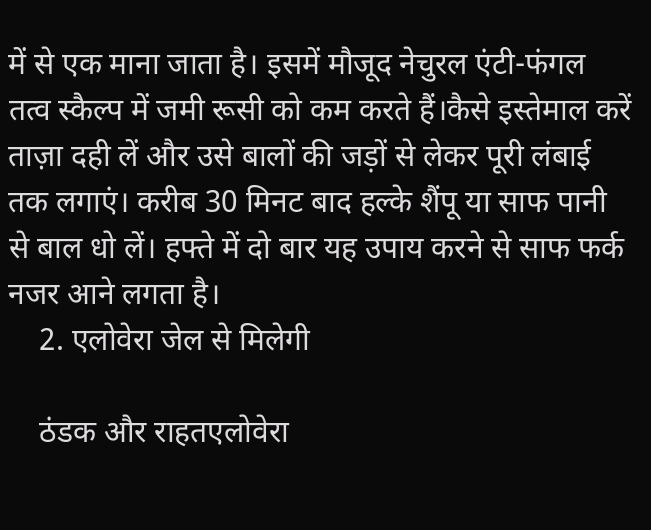में से एक माना जाता है। इसमें मौजूद नेचुरल एंटी-फंगल तत्व स्कैल्प में जमी रूसी को कम करते हैं।कैसे इस्तेमाल करें ताज़ा दही लें और उसे बालों की जड़ों से लेकर पूरी लंबाई तक लगाएं। करीब 30 मिनट बाद हल्के शैंपू या साफ पानी से बाल धो लें। हफ्ते में दो बार यह उपाय करने से साफ फर्क नजर आने लगता है।
    2. एलोवेरा जेल से मिलेगी

    ठंडक और राहतएलोवेरा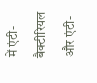में एंटी-बैक्टीरियल और एंटी-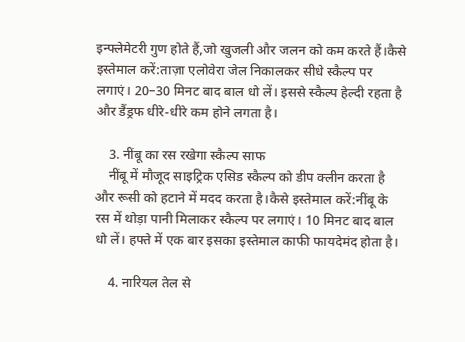इन्फ्लेमेटरी गुण होते हैं,जो खुजली और जलन को कम करते हैं।कैसे इस्तेमाल करें:ताज़ा एलोवेरा जेल निकालकर सीधे स्कैल्प पर लगाएं। 20–30 मिनट बाद बाल धो लें। इससे स्कैल्प हेल्दी रहता है और डैंड्रफ धीरे-धीरे कम होने लगता है।

    3. नींबू का रस रखेगा स्कैल्प साफ
    नींबू में मौजूद साइट्रिक एसिड स्कैल्प को डीप क्लीन करता है और रूसी को हटाने में मदद करता है।कैसे इस्तेमाल करें:नींबू के रस में थोड़ा पानी मिलाकर स्कैल्प पर लगाएं। 10 मिनट बाद बाल धो लें। हफ्ते में एक बार इसका इस्तेमाल काफी फायदेमंद होता है।

    4. नारियल तेल से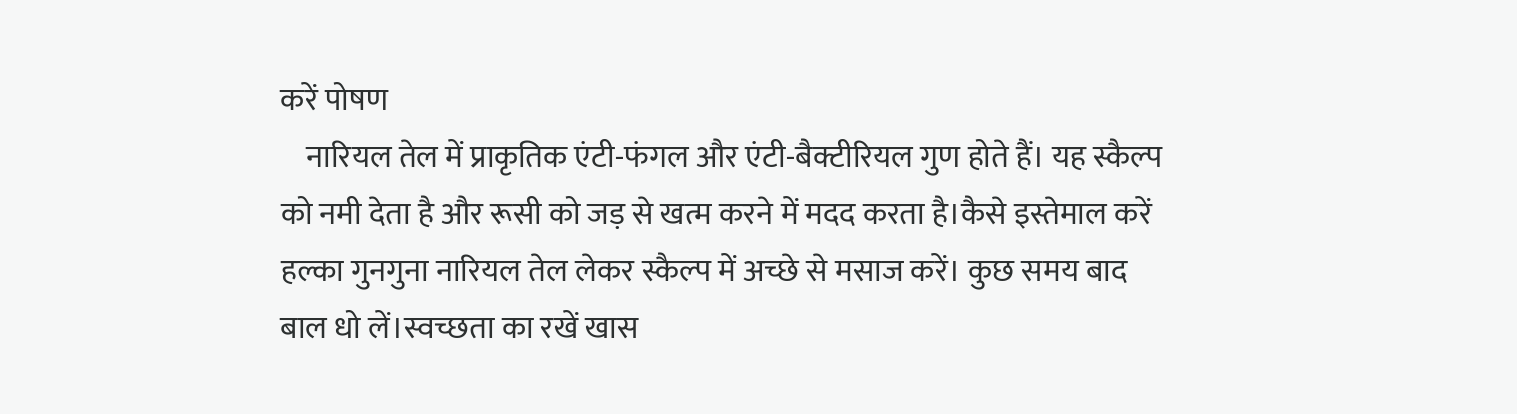करें पोषण
    नारियल तेल में प्राकृतिक एंटी-फंगल और एंटी-बैक्टीरियल गुण होते हैं। यह स्कैल्प को नमी देता है और रूसी को जड़ से खत्म करने में मदद करता है।कैसे इस्तेमाल करें हल्का गुनगुना नारियल तेल लेकर स्कैल्प में अच्छे से मसाज करें। कुछ समय बाद बाल धो लें।स्वच्छता का रखें खास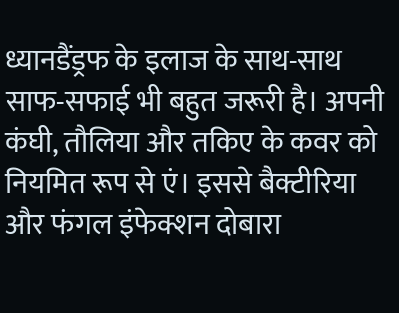ध्यानडैंड्रफ के इलाज के साथ-साथ साफ-सफाई भी बहुत जरूरी है। अपनी कंघी, तौलिया और तकिए के कवर को नियमित रूप से एं। इससे बैक्टीरिया और फंगल इंफेक्शन दोबारा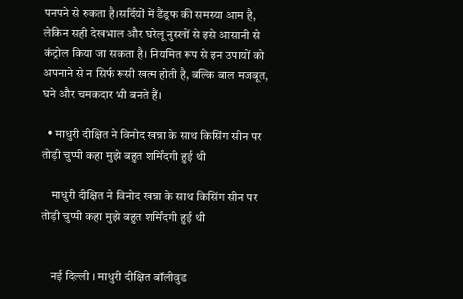पनपने से रुकता है।सर्दियों में डैंड्रफ की समस्या आम है, लेकिन सही देखभाल और घरेलू नुस्खों से इसे आसानी से कंट्रोल किया जा सकता है। नियमित रूप से इन उपायों को अपनाने से न सिर्फ रूसी खत्म होती है, बल्कि बाल मजबूत, घने और चमकदार भी बनते हैं।

  • माधुरी दीक्षित ने विनोद खन्ना के साथ किसिंग सीन पर तोड़ी चुप्पी कहा मुझे बहुत शर्मिंदगी हुई थी

    माधुरी दीक्षित ने विनोद खन्ना के साथ किसिंग सीन पर तोड़ी चुप्पी कहा मुझे बहुत शर्मिंदगी हुई थी


    नई दिल्ली । माधुरी दीक्षित बॉलीवुड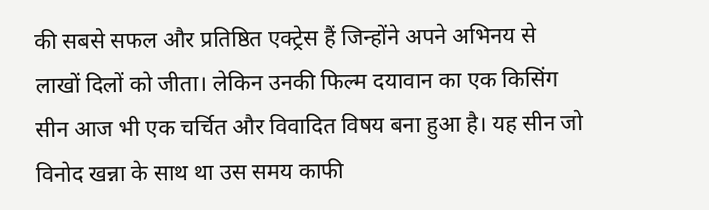की सबसे सफल और प्रतिष्ठित एक्ट्रेस हैं जिन्होंने अपने अभिनय से लाखों दिलों को जीता। लेकिन उनकी फिल्म दयावान का एक किसिंग सीन आज भी एक चर्चित और विवादित विषय बना हुआ है। यह सीन जो विनोद खन्ना के साथ था उस समय काफी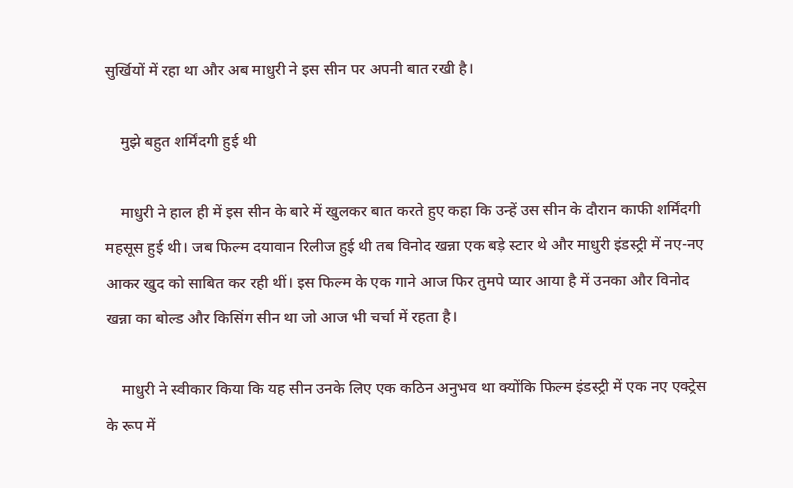सुर्खियों में रहा था और अब माधुरी ने इस सीन पर अपनी बात रखी है।

    मुझे बहुत शर्मिंदगी हुई थी

    माधुरी ने हाल ही में इस सीन के बारे में खुलकर बात करते हुए कहा कि उन्हें उस सीन के दौरान काफी शर्मिंदगी महसूस हुई थी। जब फिल्म दयावान रिलीज हुई थी तब विनोद खन्ना एक बड़े स्टार थे और माधुरी इंडस्ट्री में नए-नए आकर खुद को साबित कर रही थीं। इस फिल्म के एक गाने आज फिर तुमपे प्यार आया है में उनका और विनोद खन्ना का बोल्ड और किसिंग सीन था जो आज भी चर्चा में रहता है।

    माधुरी ने स्वीकार किया कि यह सीन उनके लिए एक कठिन अनुभव था क्योंकि फिल्म इंडस्ट्री में एक नए एक्ट्रेस के रूप में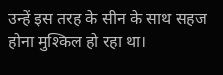उन्हें इस तरह के सीन के साथ सहज होना मुश्किल हो रहा था।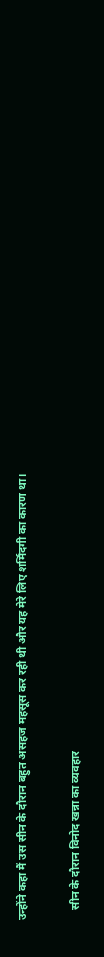उन्होंने कहा मैं उस सीन के दौरान बहुत असहज महसूस कर रही थी और यह मेरे लिए शर्मिंदगी का कारण था।

    सीन के दौरान विनोद खन्ना का व्यवहार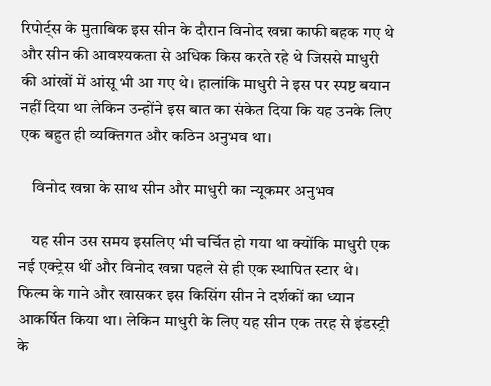रिपोर्ट्स के मुताबिक इस सीन के दौरान विनोद खन्ना काफी बहक गए थे और सीन की आवश्यकता से अधिक किस करते रहे थे जिससे माधुरी की आंखों में आंसू भी आ गए थे। हालांकि माधुरी ने इस पर स्पष्ट बयान नहीं दिया था लेकिन उन्होंने इस बात का संकेत दिया कि यह उनके लिए एक बहुत ही व्यक्तिगत और कठिन अनुभव था।

    विनोद खन्ना के साथ सीन और माधुरी का न्यूकमर अनुभव

    यह सीन उस समय इसलिए भी चर्चित हो गया था क्योंकि माधुरी एक नई एक्ट्रेस थीं और विनोद खन्ना पहले से ही एक स्थापित स्टार थे। फिल्म के गाने और खासकर इस किसिंग सीन ने दर्शकों का ध्यान आकर्षित किया था। लेकिन माधुरी के लिए यह सीन एक तरह से इंडस्ट्री के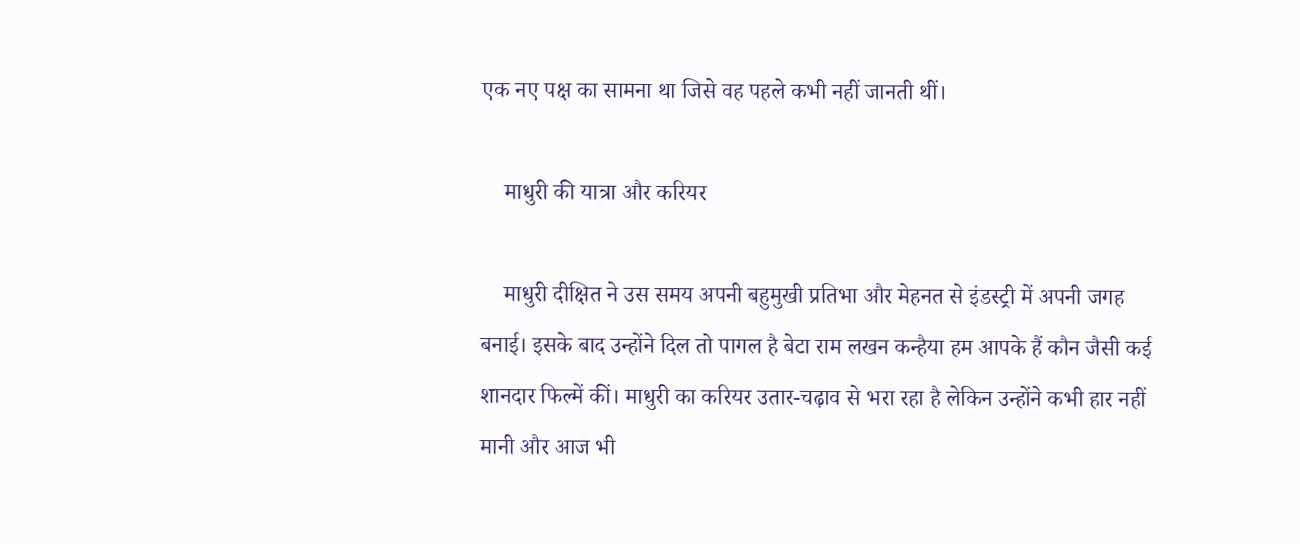एक नए पक्ष का सामना था जिसे वह पहले कभी नहीं जानती थीं।

    माधुरी की यात्रा और करियर

    माधुरी दीक्षित ने उस समय अपनी बहुमुखी प्रतिभा और मेहनत से इंडस्ट्री में अपनी जगह बनाई। इसके बाद उन्होंने दिल तो पागल है बेटा राम लखन कन्हैया हम आपके हैं कौन जैसी कई शानदार फिल्में कीं। माधुरी का करियर उतार-चढ़ाव से भरा रहा है लेकिन उन्होंने कभी हार नहीं मानी और आज भी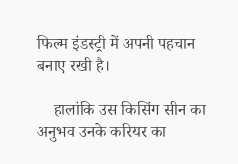फिल्म इंडस्ट्री में अपनी पहचान बनाए रखी है।

    हालांकि उस किसिंग सीन का अनुभव उनके करियर का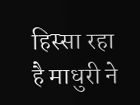हिस्सा रहा है माधुरी ने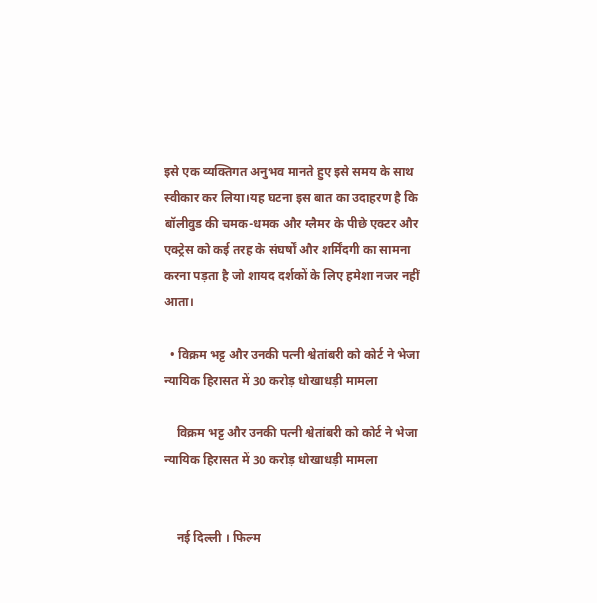इसे एक व्यक्तिगत अनुभव मानते हुए इसे समय के साथ स्वीकार कर लिया।यह घटना इस बात का उदाहरण है कि बॉलीवुड की चमक-धमक और ग्लैमर के पीछे एक्टर और एक्ट्रेस को कई तरह के संघर्षों और शर्मिंदगी का सामना करना पड़ता है जो शायद दर्शकों के लिए हमेशा नजर नहीं आता।

  • विक्रम भट्ट और उनकी पत्नी श्वेतांबरी को कोर्ट ने भेजा न्यायिक हिरासत में 30 करोड़ धोखाधड़ी मामला

    विक्रम भट्ट और उनकी पत्नी श्वेतांबरी को कोर्ट ने भेजा न्यायिक हिरासत में 30 करोड़ धोखाधड़ी मामला


    नई दिल्ली । फिल्म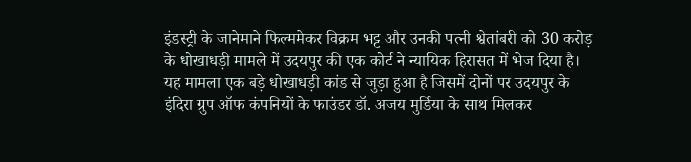इंडस्ट्री के जानेमाने फिल्ममेकर विक्रम भट्ट और उनकी पत्नी श्वेतांबरी को 30 करोड़ के धोखाधड़ी मामले में उदयपुर की एक कोर्ट ने न्यायिक हिरासत में भेज दिया है। यह मामला एक बड़े धोखाधड़ी कांड से जुड़ा हुआ है जिसमें दोनों पर उदयपुर के इंदिरा ग्रुप ऑफ कंपनियों के फाउंडर डॉ. अजय मुर्डिया के साथ मिलकर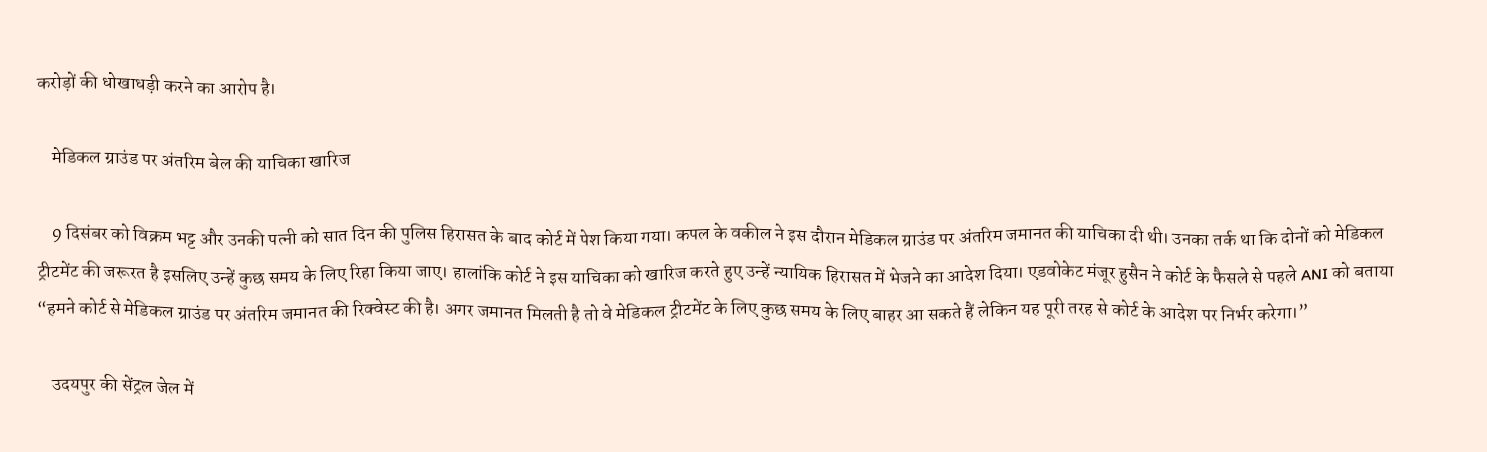करोड़ों की धोखाधड़ी करने का आरोप है।

    मेडिकल ग्राउंड पर अंतरिम बेल की याचिका खारिज

    9 दिसंबर को विक्रम भट्ट और उनकी पत्नी को सात दिन की पुलिस हिरासत के बाद कोर्ट में पेश किया गया। कपल के वकील ने इस दौरान मेडिकल ग्राउंड पर अंतरिम जमानत की याचिका दी थी। उनका तर्क था कि दोनों को मेडिकल ट्रीटमेंट की जरूरत है इसलिए उन्हें कुछ समय के लिए रिहा किया जाए। हालांकि कोर्ट ने इस याचिका को खारिज करते हुए उन्हें न्यायिक हिरासत में भेजने का आदेश दिया। एडवोकेट मंजूर हुसैन ने कोर्ट के फैसले से पहले ANI को बताया “हमने कोर्ट से मेडिकल ग्राउंड पर अंतरिम जमानत की रिक्वेस्ट की है। अगर जमानत मिलती है तो वे मेडिकल ट्रीटमेंट के लिए कुछ समय के लिए बाहर आ सकते हैं लेकिन यह पूरी तरह से कोर्ट के आदेश पर निर्भर करेगा।”

    उदयपुर की सेंट्रल जेल में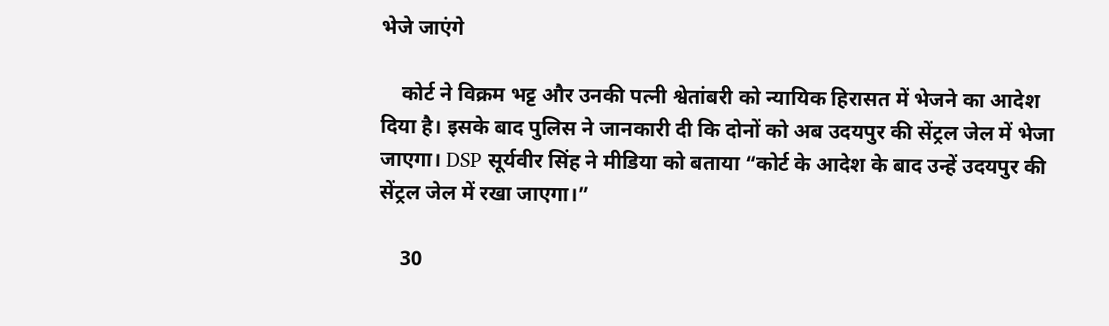भेजे जाएंगे

    कोर्ट ने विक्रम भट्ट और उनकी पत्नी श्वेतांबरी को न्यायिक हिरासत में भेजने का आदेश दिया है। इसके बाद पुलिस ने जानकारी दी कि दोनों को अब उदयपुर की सेंट्रल जेल में भेजा जाएगा। DSP सूर्यवीर सिंह ने मीडिया को बताया “कोर्ट के आदेश के बाद उन्हें उदयपुर की सेंट्रल जेल में रखा जाएगा।”

    30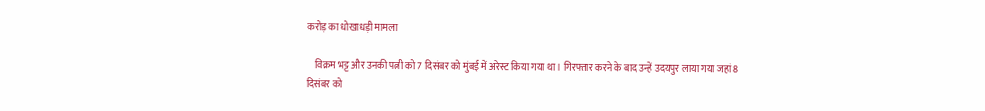करोड़ का धोखाधड़ी मामला

    विक्रम भट्ट और उनकी पत्नी को 7 दिसंबर को मुंबई में अरेस्ट किया गया था। गिरफ्तार करने के बाद उन्हें उदयपुर लाया गया जहां 8 दिसंबर को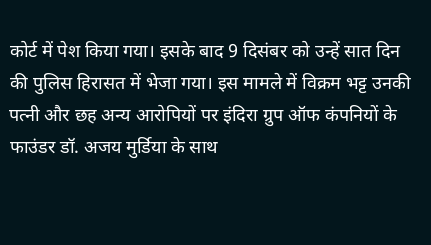कोर्ट में पेश किया गया। इसके बाद 9 दिसंबर को उन्हें सात दिन की पुलिस हिरासत में भेजा गया। इस मामले में विक्रम भट्ट उनकी पत्नी और छह अन्य आरोपियों पर इंदिरा ग्रुप ऑफ कंपनियों के फाउंडर डॉ. अजय मुर्डिया के साथ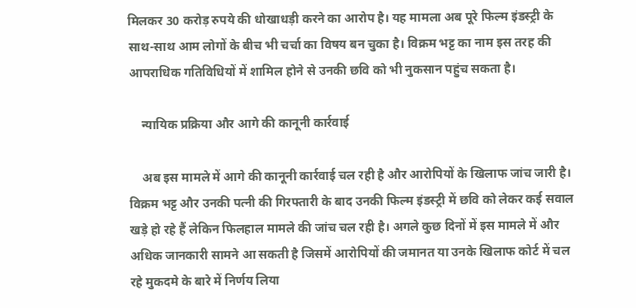मिलकर 30 करोड़ रुपये की धोखाधड़ी करने का आरोप है। यह मामला अब पूरे फिल्म इंडस्ट्री के साथ-साथ आम लोगों के बीच भी चर्चा का विषय बन चुका है। विक्रम भट्ट का नाम इस तरह की आपराधिक गतिविधियों में शामिल होने से उनकी छवि को भी नुकसान पहुंच सकता है।

    न्यायिक प्रक्रिया और आगे की कानूनी कार्रवाई

    अब इस मामले में आगे की कानूनी कार्रवाई चल रही है और आरोपियों के खिलाफ जांच जारी है। विक्रम भट्ट और उनकी पत्नी की गिरफ्तारी के बाद उनकी फिल्म इंडस्ट्री में छवि को लेकर कई सवाल खड़े हो रहे हैं लेकिन फिलहाल मामले की जांच चल रही है। अगले कुछ दिनों में इस मामले में और अधिक जानकारी सामने आ सकती है जिसमें आरोपियों की जमानत या उनके खिलाफ कोर्ट में चल रहे मुकदमे के बारे में निर्णय लिया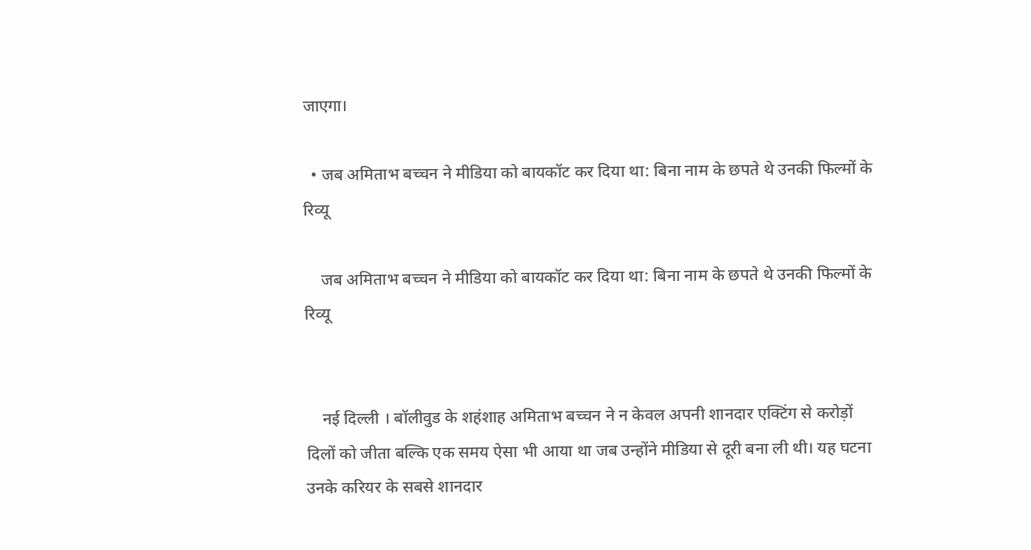जाएगा।

  • जब अमिताभ बच्चन ने मीडिया को बायकॉट कर दिया था: बिना नाम के छपते थे उनकी फिल्मों के रिव्यू

    जब अमिताभ बच्चन ने मीडिया को बायकॉट कर दिया था: बिना नाम के छपते थे उनकी फिल्मों के रिव्यू


    नई दिल्ली । बॉलीवुड के शहंशाह अमिताभ बच्चन ने न केवल अपनी शानदार एक्टिंग से करोड़ों दिलों को जीता बल्कि एक समय ऐसा भी आया था जब उन्होंने मीडिया से दूरी बना ली थी। यह घटना उनके करियर के सबसे शानदार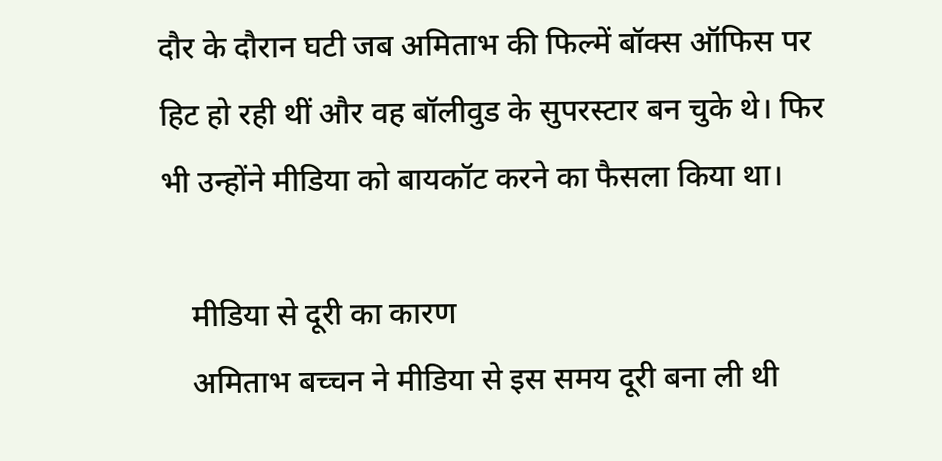दौर के दौरान घटी जब अमिताभ की फिल्में बॉक्स ऑफिस पर हिट हो रही थीं और वह बॉलीवुड के सुपरस्टार बन चुके थे। फिर भी उन्होंने मीडिया को बायकॉट करने का फैसला किया था।

    मीडिया से दूरी का कारण
    अमिताभ बच्चन ने मीडिया से इस समय दूरी बना ली थी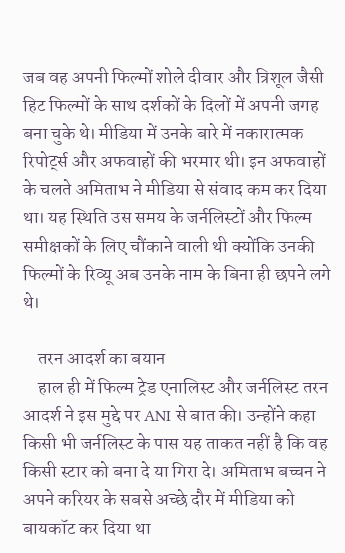जब वह अपनी फिल्मों शोले दीवार और त्रिशूल जैसी हिट फिल्मों के साथ दर्शकों के दिलों में अपनी जगह बना चुके थे। मीडिया में उनके बारे में नकारात्मक रिपोर्ट्स और अफवाहों की भरमार थी। इन अफवाहों के चलते अमिताभ ने मीडिया से संवाद कम कर दिया था। यह स्थिति उस समय के जर्नलिस्टों और फिल्म समीक्षकों के लिए चौंकाने वाली थी क्योंकि उनकी फिल्मों के रिव्यू अब उनके नाम के बिना ही छपने लगे थे।

    तरन आदर्श का बयान
    हाल ही में फिल्म ट्रेड एनालिस्ट और जर्नलिस्ट तरन आदर्श ने इस मुद्दे पर ANI से बात की। उन्होंने कहा किसी भी जर्नलिस्ट के पास यह ताकत नहीं है कि वह किसी स्टार को बना दे या गिरा दे। अमिताभ बच्चन ने अपने करियर के सबसे अच्छे दौर में मीडिया को बायकॉट कर दिया था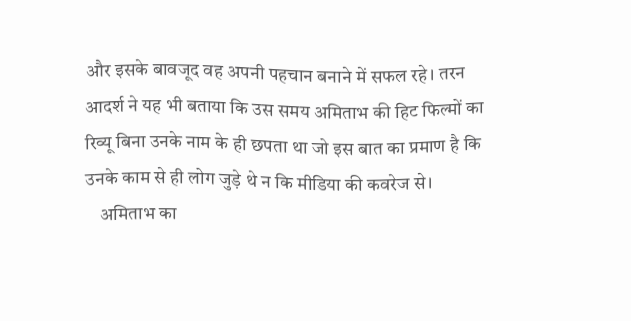और इसके बावजूद वह अपनी पहचान बनाने में सफल रहे। तरन आदर्श ने यह भी बताया कि उस समय अमिताभ की हिट फिल्मों का रिव्यू बिना उनके नाम के ही छपता था जो इस बात का प्रमाण है कि उनके काम से ही लोग जुड़े थे न कि मीडिया की कवरेज से।
    अमिताभ का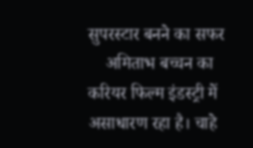सुपरस्टार बनने का सफर
    अमिताभ बच्चन का करियर फिल्म इंडस्ट्री में असाधारण रहा है। चाहे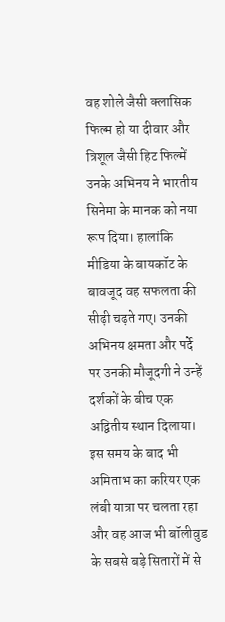वह शोले जैसी क्लासिक फिल्म हो या दीवार और त्रिशूल जैसी हिट फिल्में उनके अभिनय ने भारतीय सिनेमा के मानक को नया रूप दिया। हालांकि मीडिया के बायकॉट के बावजूद वह सफलता की सीढ़ी चढ़ते गए। उनकी अभिनय क्षमता और पर्दे पर उनकी मौजूदगी ने उन्हें दर्शकों के बीच एक अद्वितीय स्थान दिलाया। इस समय के बाद भी अमिताभ का करियर एक लंबी यात्रा पर चलता रहा और वह आज भी बॉलीवुड के सबसे बड़े सितारों में से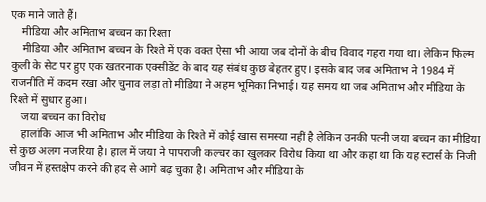एक माने जाते हैं।
    मीडिया और अमिताभ बच्चन का रिश्ता
    मीडिया और अमिताभ बच्चन के रिश्ते में एक वक्त ऐसा भी आया जब दोनों के बीच विवाद गहरा गया था। लेकिन फिल्म कुली के सेट पर हुए एक खतरनाक एक्सीडेंट के बाद यह संबंध कुछ बेहतर हुए। इसके बाद जब अमिताभ ने 1984 में राजनीति में कदम रखा और चुनाव लड़ा तो मीडिया ने अहम भूमिका निभाई। यह समय था जब अमिताभ और मीडिया के रिश्ते में सुधार हुआ।
    जया बच्चन का विरोध
    हालांकि आज भी अमिताभ और मीडिया के रिश्ते में कोई खास समस्या नहीं है लेकिन उनकी पत्नी जया बच्चन का मीडिया से कुछ अलग नजरिया है। हाल में जया ने पापराजी कल्चर का खुलकर विरोध किया था और कहा था कि यह स्टार्स के निजी जीवन में हस्तक्षेप करने की हद से आगे बढ़ चुका है। अमिताभ और मीडिया के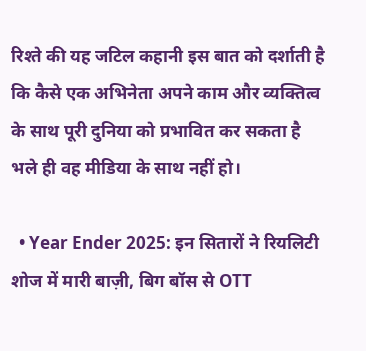रिश्ते की यह जटिल कहानी इस बात को दर्शाती है कि कैसे एक अभिनेता अपने काम और व्यक्तित्व के साथ पूरी दुनिया को प्रभावित कर सकता है भले ही वह मीडिया के साथ नहीं हो।

  • Year Ender 2025: इन सितारों ने रियलिटी शोज में मारी बाज़ी, बिग बॉस से OTT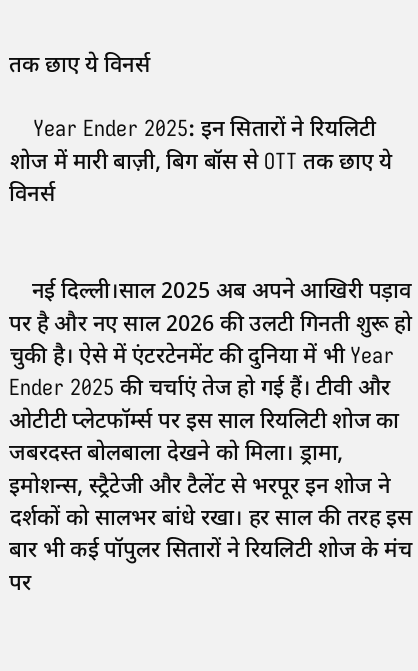तक छाए ये विनर्स

    Year Ender 2025: इन सितारों ने रियलिटी शोज में मारी बाज़ी, बिग बॉस से OTT तक छाए ये विनर्स


    नई दिल्ली।साल 2025 अब अपने आखिरी पड़ाव पर है और नए साल 2026 की उलटी गिनती शुरू हो चुकी है। ऐसे में एंटरटेनमेंट की दुनिया में भी Year Ender 2025 की चर्चाएं तेज हो गई हैं। टीवी और ओटीटी प्लेटफॉर्म्स पर इस साल रियलिटी शोज का जबरदस्त बोलबाला देखने को मिला। ड्रामा, इमोशन्स, स्ट्रैटेजी और टैलेंट से भरपूर इन शोज ने दर्शकों को सालभर बांधे रखा। हर साल की तरह इस बार भी कई पॉपुलर सितारों ने रियलिटी शोज के मंच पर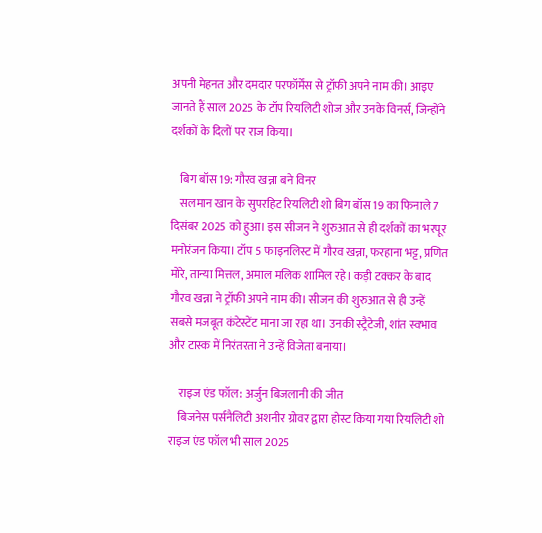अपनी मेहनत और दमदार परफॉर्मेंस से ट्रॉफी अपने नाम की। आइए जानते हैं साल 2025 के टॉप रियलिटी शोज और उनके विनर्स, जिन्होंने दर्शकों के दिलों पर राज किया।

    बिग बॉस 19: गौरव खन्ना बने विनर
    सलमान खान के सुपरहिट रियलिटी शो बिग बॉस 19 का फिनाले 7 दिसंबर 2025 को हुआ। इस सीजन ने शुरुआत से ही दर्शकों का भरपूर मनोरंजन किया। टॉप 5 फाइनलिस्ट में गौरव खन्ना, फरहाना भट्ट, प्रणित मोरे, तान्या मित्तल, अमाल मलिक शामिल रहे। कड़ी टक्कर के बाद गौरव खन्ना ने ट्रॉफी अपने नाम की। सीजन की शुरुआत से ही उन्हें सबसे मजबूत कंटेस्टेंट माना जा रहा था। उनकी स्ट्रैटेजी, शांत स्वभाव और टास्क में निरंतरता ने उन्हें विजेता बनाया।

    राइज एंड फॉल: अर्जुन बिजलानी की जीत
    बिजनेस पर्सनैलिटी अशनीर ग्रोवर द्वारा होस्ट किया गया रियलिटी शो राइज एंड फॉल भी साल 2025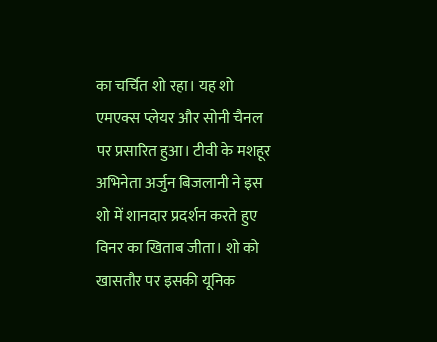का चर्चित शो रहा। यह शो एमएक्स प्लेयर और सोनी चैनल पर प्रसारित हुआ। टीवी के मशहूर अभिनेता अर्जुन बिजलानी ने इस शो में शानदार प्रदर्शन करते हुए विनर का खिताब जीता। शो को खासतौर पर इसकी यूनिक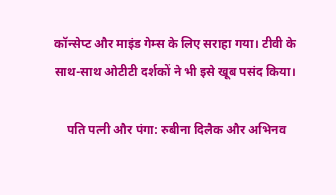कॉन्सेप्ट और माइंड गेम्स के लिए सराहा गया। टीवी के साथ-साथ ओटीटी दर्शकों ने भी इसे खूब पसंद किया।

    पति पत्नी और पंगा: रुबीना दिलैक और अभिनव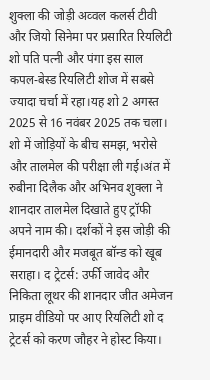शुक्ला की जोड़ी अव्वल कलर्स टीवी और जियो सिनेमा पर प्रसारित रियलिटी शो पति पत्नी और पंगा इस साल कपल-बेस्ड रियलिटी शोज में सबसे ज्यादा चर्चा में रहा।यह शो 2 अगस्त 2025 से 16 नवंबर 2025 तक चला। शो में जोड़ियों के बीच समझ, भरोसे और तालमेल की परीक्षा ली गई।अंत में रुबीना दिलैक और अभिनव शुक्ला ने शानदार तालमेल दिखाते हुए ट्रॉफी अपने नाम की। दर्शकों ने इस जोड़ी की ईमानदारी और मजबूत बॉन्ड को खूब सराहा। द ट्रेटर्स: उर्फी जावेद और निकिता लूथर की शानदार जीत अमेजन प्राइम वीडियो पर आए रियलिटी शो द ट्रेटर्स को करण जौहर ने होस्ट किया।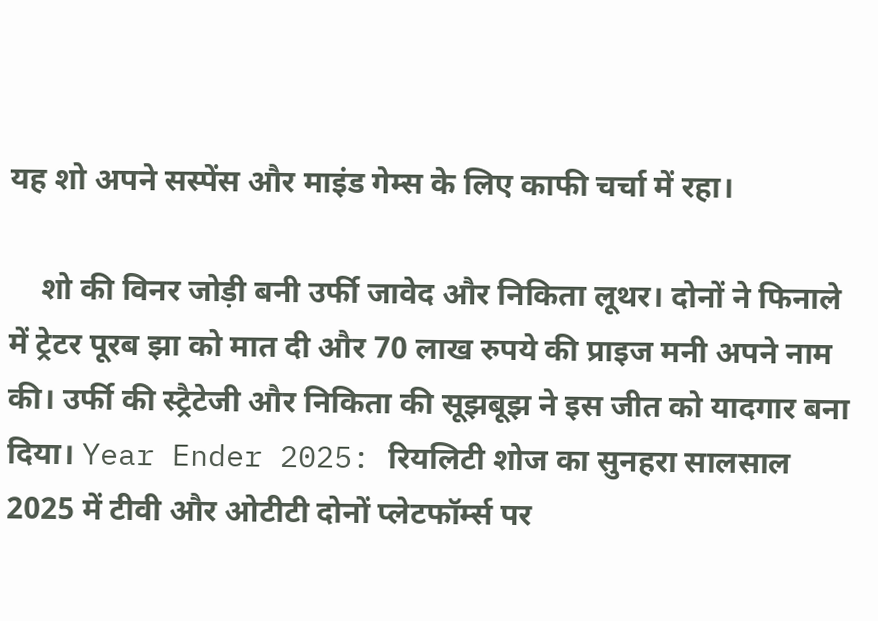यह शो अपने सस्पेंस और माइंड गेम्स के लिए काफी चर्चा में रहा।

    शो की विनर जोड़ी बनी उर्फी जावेद और निकिता लूथर। दोनों ने फिनाले में ट्रेटर पूरब झा को मात दी और 70 लाख रुपये की प्राइज मनी अपने नाम की। उर्फी की स्ट्रैटेजी और निकिता की सूझबूझ ने इस जीत को यादगार बना दिया। Year Ender 2025: रियलिटी शोज का सुनहरा सालसाल 2025 में टीवी और ओटीटी दोनों प्लेटफॉर्म्स पर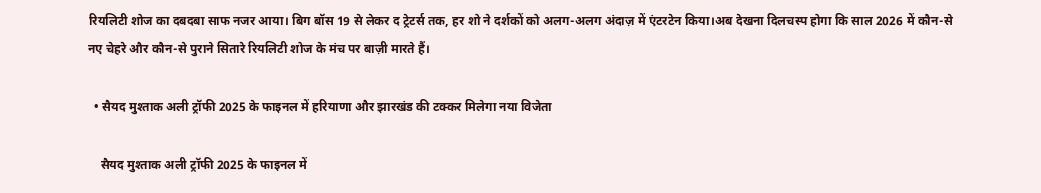रियलिटी शोज का दबदबा साफ नजर आया। बिग बॉस 19 से लेकर द ट्रेटर्स तक, हर शो ने दर्शकों को अलग-अलग अंदाज़ में एंटरटेन किया।अब देखना दिलचस्प होगा कि साल 2026 में कौन-से नए चेहरे और कौन-से पुराने सितारे रियलिटी शोज के मंच पर बाज़ी मारते हैं।

  • सैयद मुश्ताक अली ट्रॉफी 2025 के फाइनल में हरियाणा और झारखंड की टक्कर मिलेगा नया विजेता

    सैयद मुश्ताक अली ट्रॉफी 2025 के फाइनल में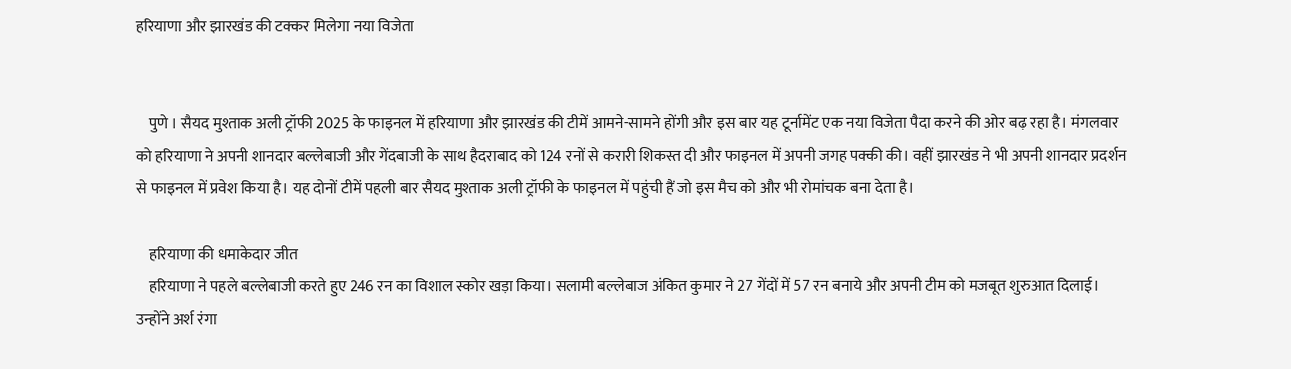हरियाणा और झारखंड की टक्कर मिलेगा नया विजेता


    पुणे । सैयद मुश्ताक अली ट्रॉफी 2025 के फाइनल में हरियाणा और झारखंड की टीमें आमने-सामने होंगी और इस बार यह टूर्नामेंट एक नया विजेता पैदा करने की ओर बढ़ रहा है। मंगलवार को हरियाणा ने अपनी शानदार बल्लेबाजी और गेंदबाजी के साथ हैदराबाद को 124 रनों से करारी शिकस्त दी और फाइनल में अपनी जगह पक्की की। वहीं झारखंड ने भी अपनी शानदार प्रदर्शन से फाइनल में प्रवेश किया है। यह दोनों टीमें पहली बार सैयद मुश्ताक अली ट्रॉफी के फाइनल में पहुंची हैं जो इस मैच को और भी रोमांचक बना देता है।

    हरियाणा की धमाकेदार जीत
    हरियाणा ने पहले बल्लेबाजी करते हुए 246 रन का विशाल स्कोर खड़ा किया। सलामी बल्लेबाज अंकित कुमार ने 27 गेंदों में 57 रन बनाये और अपनी टीम को मजबूत शुरुआत दिलाई। उन्होंने अर्श रंगा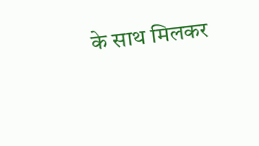के साथ मिलकर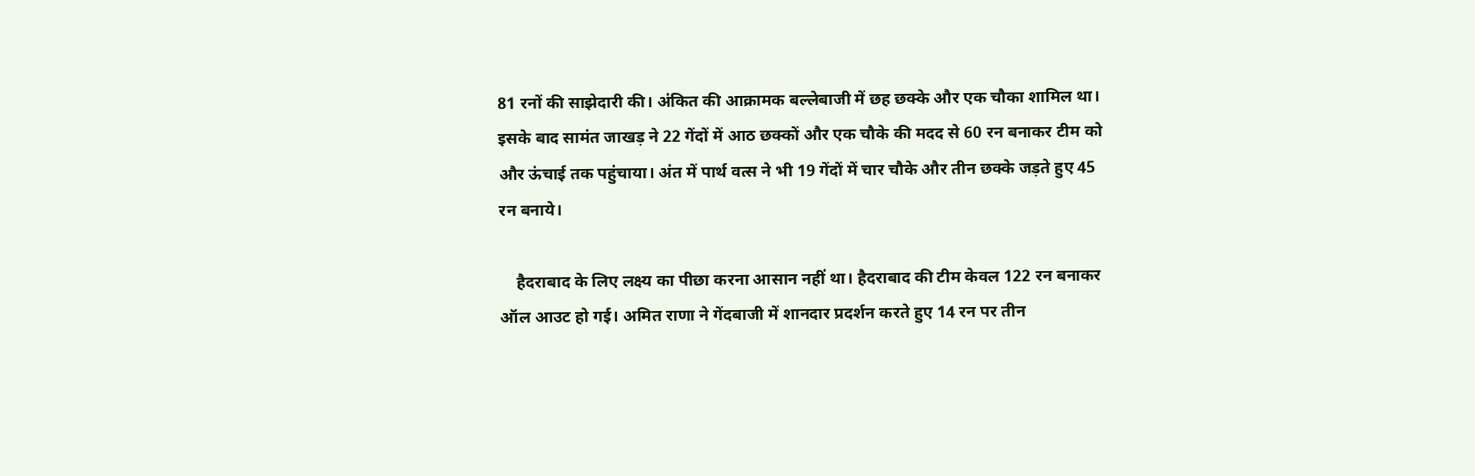81 रनों की साझेदारी की। अंकित की आक्रामक बल्लेबाजी में छह छक्के और एक चौका शामिल था। इसके बाद सामंत जाखड़ ने 22 गेंदों में आठ छक्कों और एक चौके की मदद से 60 रन बनाकर टीम को और ऊंचाई तक पहुंचाया। अंत में पार्थ वत्स ने भी 19 गेंदों में चार चौके और तीन छक्के जड़ते हुए 45 रन बनाये।

    हैदराबाद के लिए लक्ष्य का पीछा करना आसान नहीं था। हैदराबाद की टीम केवल 122 रन बनाकर ऑल आउट हो गई। अमित राणा ने गेंदबाजी में शानदार प्रदर्शन करते हुए 14 रन पर तीन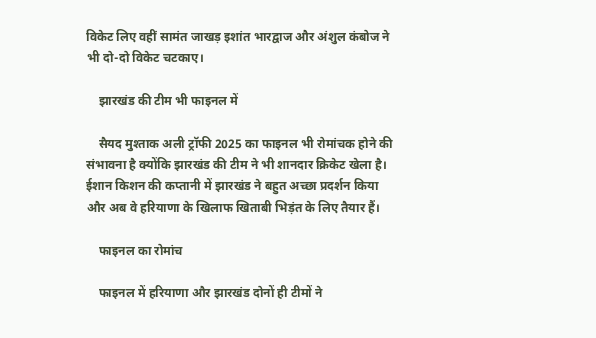विकेट लिए वहीं सामंत जाखड़ इशांत भारद्वाज और अंशुल कंबोज ने भी दो-दो विकेट चटकाए।

    झारखंड की टीम भी फाइनल में

    सैयद मुश्ताक अली ट्रॉफी 2025 का फाइनल भी रोमांचक होने की संभावना है क्योंकि झारखंड की टीम ने भी शानदार क्रिकेट खेला है। ईशान किशन की कप्तानी में झारखंड ने बहुत अच्छा प्रदर्शन किया और अब वे हरियाणा के खिलाफ खिताबी भिड़ंत के लिए तैयार हैं।

    फाइनल का रोमांच

    फाइनल में हरियाणा और झारखंड दोनों ही टीमों ने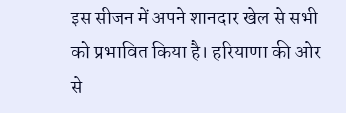इस सीजन में अपने शानदार खेल से सभी को प्रभावित किया है। हरियाणा की ओर से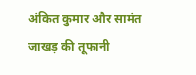अंकित कुमार और सामंत जाखड़ की तूफानी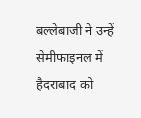बल्लेबाजी ने उन्हें सेमीफाइनल में हैदराबाद को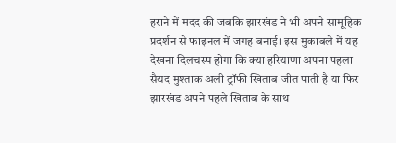हराने में मदद की जबकि झारखंड ने भी अपने सामूहिक प्रदर्शन से फाइनल में जगह बनाई। इस मुकाबले में यह देखना दिलचस्प होगा कि क्या हरियाणा अपना पहला सैयद मुश्ताक अली ट्रॉफी खिताब जीत पाती है या फिर झारखंड अपने पहले खिताब के साथ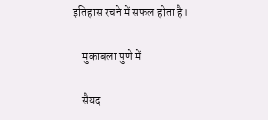इतिहास रचने में सफल होता है।

    मुकाबला पुणे में

    सैयद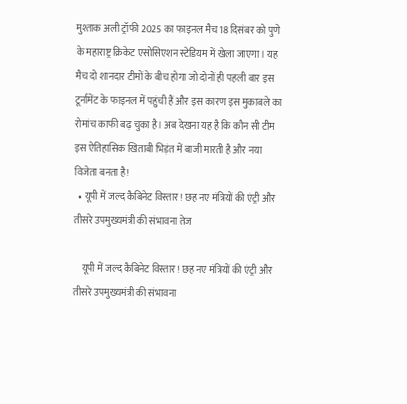मुश्ताक अली ट्रॉफी 2025 का फाइनल मैच 18 दिसंबर को पुणे के महाराष्ट्र क्रिकेट एसोसिएशन स्टेडियम में खेला जाएगा। यह मैच दो शानदार टीमों के बीच होगा जो दोनों ही पहली बार इस टूर्नामेंट के फाइनल में पहुंची हैं और इस कारण इस मुकाबले का रोमांच काफी बढ़ चुका है। अब देखना यह है कि कौन सी टीम इस ऐतिहासिक खिताबी भिड़ंत में बाजी मारती है और नया विजेता बनता है!
  • यूपी में जल्द कैबिनेट विस्तार! छह नए मंत्रियों की एंट्री और तीसरे उपमुख्यमंत्री की संभावना तेज

    यूपी में जल्द कैबिनेट विस्तार! छह नए मंत्रियों की एंट्री और तीसरे उपमुख्यमंत्री की संभावना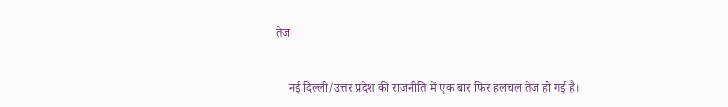तेज


    नई दिल्ली/उत्तर प्रदेश की राजनीति में एक बार फिर हलचल तेज हो गई है।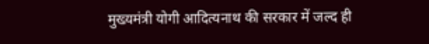मुख्यमंत्री योगी आदित्यनाथ की सरकार में जल्द ही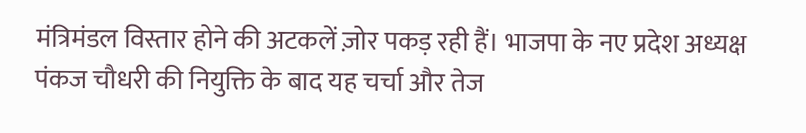मंत्रिमंडल विस्तार होने की अटकलें ज़ोर पकड़ रही हैं। भाजपा के नए प्रदेश अध्यक्ष पंकज चौधरी की नियुक्ति के बाद यह चर्चा और तेज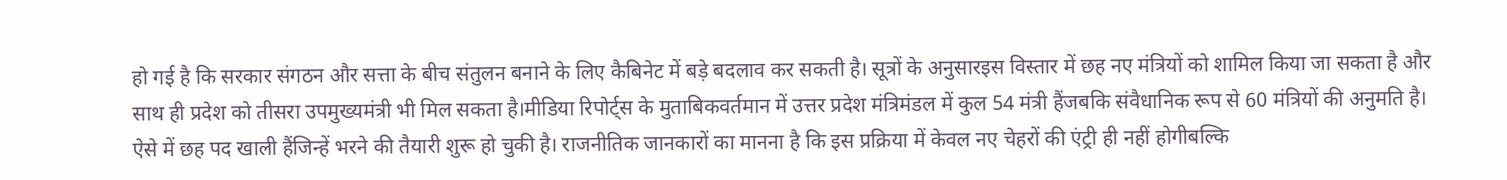हो गई है कि सरकार संगठन और सत्ता के बीच संतुलन बनाने के लिए कैबिनेट में बड़े बदलाव कर सकती है। सूत्रों के अनुसारइस विस्तार में छह नए मंत्रियों को शामिल किया जा सकता है और साथ ही प्रदेश को तीसरा उपमुख्यमंत्री भी मिल सकता है।मीडिया रिपोर्ट्स के मुताबिकवर्तमान में उत्तर प्रदेश मंत्रिमंडल में कुल 54 मंत्री हैंजबकि संवैधानिक रूप से 60 मंत्रियों की अनुमति है। ऐसे में छह पद खाली हैंजिन्हें भरने की तैयारी शुरू हो चुकी है। राजनीतिक जानकारों का मानना है कि इस प्रक्रिया में केवल नए चेहरों की एंट्री ही नहीं होगीबल्कि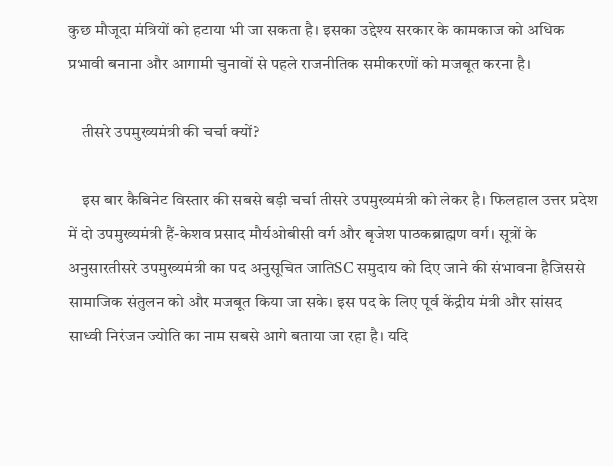कुछ मौजूदा मंत्रियों को हटाया भी जा सकता है। इसका उद्देश्य सरकार के कामकाज को अधिक प्रभावी बनाना और आगामी चुनावों से पहले राजनीतिक समीकरणों को मजबूत करना है।

    तीसरे उपमुख्यमंत्री की चर्चा क्यों?

    इस बार कैबिनेट विस्तार की सबसे बड़ी चर्चा तीसरे उपमुख्यमंत्री को लेकर है। फिलहाल उत्तर प्रदेश में दो उपमुख्यमंत्री हैं-केशव प्रसाद मौर्यओबीसी वर्ग और बृजेश पाठकब्राह्मण वर्ग। सूत्रों के अनुसारतीसरे उपमुख्यमंत्री का पद अनुसूचित जातिSC समुदाय को दिए जाने की संभावना हैजिससे सामाजिक संतुलन को और मजबूत किया जा सके। इस पद के लिए पूर्व केंद्रीय मंत्री और सांसद साध्वी निरंजन ज्योति का नाम सबसे आगे बताया जा रहा है। यदि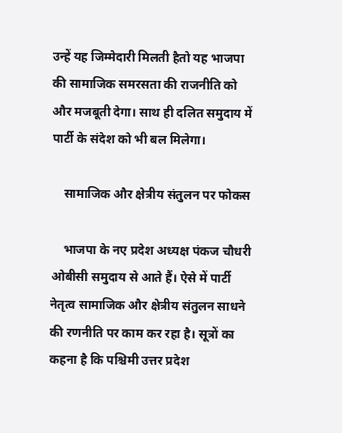उन्हें यह जिम्मेदारी मिलती हैतो यह भाजपा की सामाजिक समरसता की राजनीति को और मजबूती देगा। साथ ही दलित समुदाय में पार्टी के संदेश को भी बल मिलेगा।

    सामाजिक और क्षेत्रीय संतुलन पर फोकस

    भाजपा के नए प्रदेश अध्यक्ष पंकज चौधरी ओबीसी समुदाय से आते हैं। ऐसे में पार्टी नेतृत्व सामाजिक और क्षेत्रीय संतुलन साधने की रणनीति पर काम कर रहा है। सूत्रों का कहना है कि पश्चिमी उत्तर प्रदेश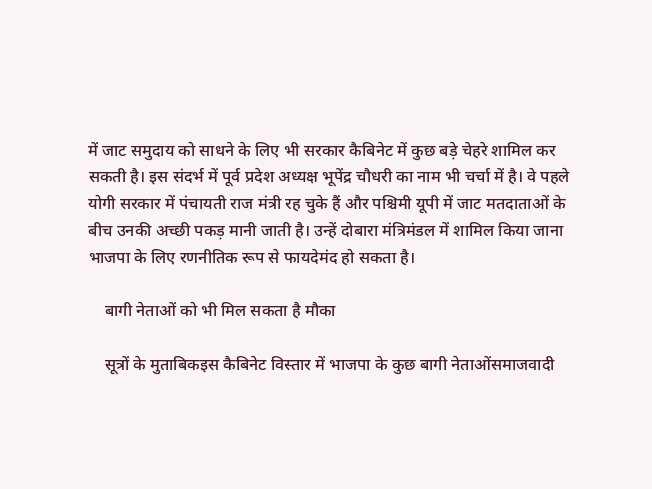में जाट समुदाय को साधने के लिए भी सरकार कैबिनेट में कुछ बड़े चेहरे शामिल कर सकती है। इस संदर्भ में पूर्व प्रदेश अध्यक्ष भूपेंद्र चौधरी का नाम भी चर्चा में है। वे पहले योगी सरकार में पंचायती राज मंत्री रह चुके हैं और पश्चिमी यूपी में जाट मतदाताओं के बीच उनकी अच्छी पकड़ मानी जाती है। उन्हें दोबारा मंत्रिमंडल में शामिल किया जाना भाजपा के लिए रणनीतिक रूप से फायदेमंद हो सकता है।

    बागी नेताओं को भी मिल सकता है मौका

    सूत्रों के मुताबिकइस कैबिनेट विस्तार में भाजपा के कुछ बागी नेताओंसमाजवादी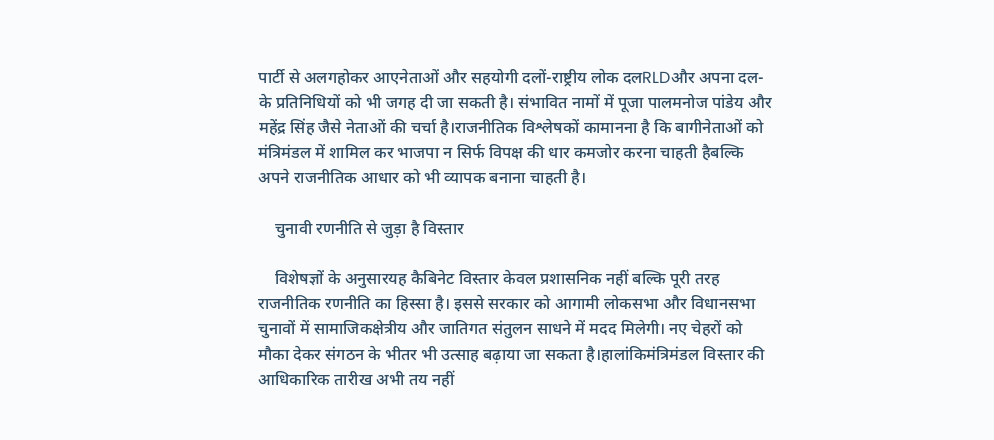पार्टी से अलगहोकर आएनेताओं और सहयोगी दलों-राष्ट्रीय लोक दलRLDऔर अपना दल-के प्रतिनिधियों को भी जगह दी जा सकती है। संभावित नामों में पूजा पालमनोज पांडेय और महेंद्र सिंह जैसे नेताओं की चर्चा है।राजनीतिक विश्लेषकों कामानना है कि बागीनेताओं को मंत्रिमंडल में शामिल कर भाजपा न सिर्फ विपक्ष की धार कमजोर करना चाहती हैबल्कि अपने राजनीतिक आधार को भी व्यापक बनाना चाहती है।

    चुनावी रणनीति से जुड़ा है विस्तार

    विशेषज्ञों के अनुसारयह कैबिनेट विस्तार केवल प्रशासनिक नहीं बल्कि पूरी तरह राजनीतिक रणनीति का हिस्सा है। इससे सरकार को आगामी लोकसभा और विधानसभा चुनावों में सामाजिकक्षेत्रीय और जातिगत संतुलन साधने में मदद मिलेगी। नए चेहरों को मौका देकर संगठन के भीतर भी उत्साह बढ़ाया जा सकता है।हालांकिमंत्रिमंडल विस्तार की आधिकारिक तारीख अभी तय नहीं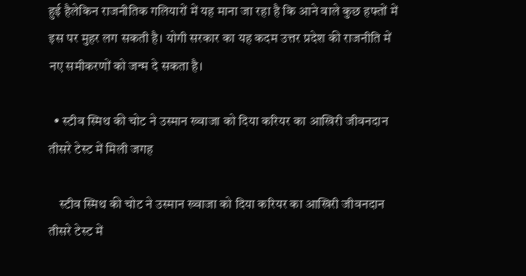हुई हैलेकिन राजनीतिक गलियारों में यह माना जा रहा है कि आने वाले कुछ हफ्तों में इस पर मुहर लग सकती है। योगी सरकार का यह कदम उत्तर प्रदेश की राजनीति में नए समीकरणों को जन्म दे सकता है।

  • स्टीव स्मिथ की चोट ने उस्मान ख्वाजा को दिया करियर का आखिरी जीवनदान तीसरे टेस्ट में मिली जगह

    स्टीव स्मिथ की चोट ने उस्मान ख्वाजा को दिया करियर का आखिरी जीवनदान तीसरे टेस्ट में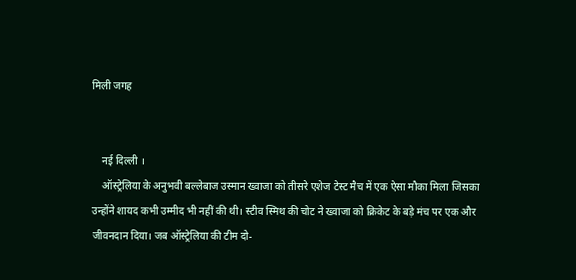मिली जगह


    नई दिल्ली ।
    ऑस्ट्रेलिया के अनुभवी बल्लेबाज उस्मान ख्वाजा को तीसरे एशेज टेस्ट मैच में एक ऐसा मौका मिला जिसका उन्होंने शायद कभी उम्मीद भी नहीं की थी। स्टीव स्मिथ की चोट ने ख्वाजा को क्रिकेट के बड़े मंच पर एक और जीवनदान दिया। जब ऑस्ट्रेलिया की टीम दो-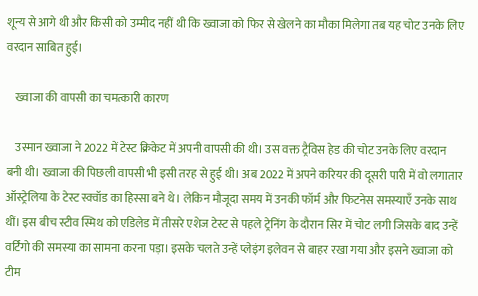शून्य से आगे थी और किसी को उम्मीद नहीं थी कि ख्वाजा को फिर से खेलने का मौका मिलेगा तब यह चोट उनके लिए वरदान साबित हुई।

    ख्वाजा की वापसी का चमत्कारी कारण

    उस्मान ख्वाजा ने 2022 में टेस्ट क्रिकेट में अपनी वापसी की थी। उस वक्त ट्रैविस हेड की चोट उनके लिए वरदान बनी थी। ख्वाजा की पिछली वापसी भी इसी तरह से हुई थी। अब 2022 में अपने करियर की दूसरी पारी में वो लगातार ऑस्ट्रेलिया के टेस्ट स्क्वॉड का हिस्सा बने थे। लेकिन मौजूदा समय में उनकी फॉर्म और फिटनेस समस्याएँ उनके साथ थीं। इस बीच स्टीव स्मिथ को एडिलेड में तीसरे एशेज टेस्ट से पहले ट्रेनिंग के दौरान सिर में चोट लगी जिसके बाद उन्हें वर्टिगो की समस्या का सामना करना पड़ा। इसके चलते उन्हें प्लेइंग इलेवन से बाहर रखा गया और इसने ख्वाजा को टीम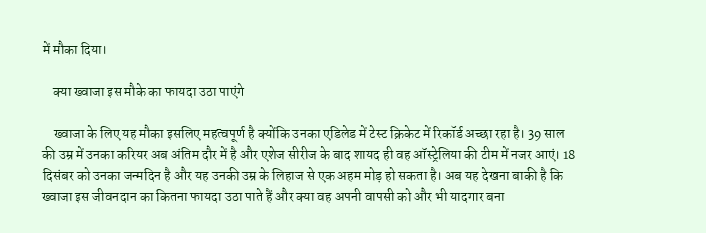में मौका दिया।

    क्या ख्वाजा इस मौके का फायदा उठा पाएंगे

    ख्वाजा के लिए यह मौका इसलिए महत्वपूर्ण है क्योंकि उनका एडिलेड में टेस्ट क्रिकेट में रिकॉर्ड अच्छा रहा है। 39 साल की उम्र में उनका करियर अब अंतिम दौर में है और एशेज सीरीज के बाद शायद ही वह ऑस्ट्रेलिया की टीम में नजर आएं। 18 दिसंबर को उनका जन्मदिन है और यह उनकी उम्र के लिहाज से एक अहम मोड़ हो सकता है। अब यह देखना बाकी है कि ख्वाजा इस जीवनदान का कितना फायदा उठा पाते हैं और क्या वह अपनी वापसी को और भी यादगार बना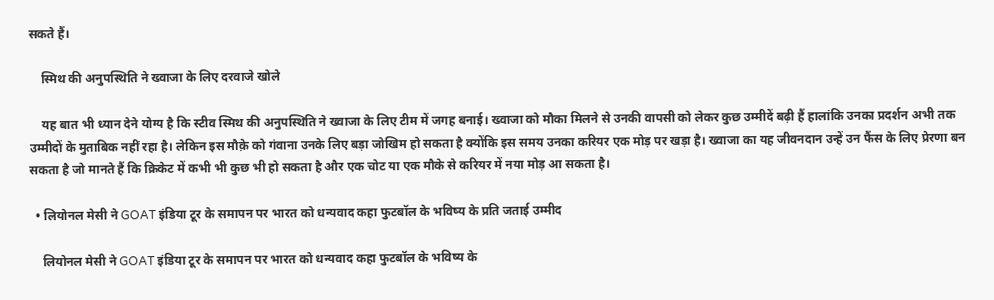सकते हैं।

    स्मिथ की अनुपस्थिति ने ख्वाजा के लिए दरवाजे खोले

    यह बात भी ध्यान देने योग्य है कि स्टीव स्मिथ की अनुपस्थिति ने ख्वाजा के लिए टीम में जगह बनाई। ख्वाजा को मौका मिलने से उनकी वापसी को लेकर कुछ उम्मीदें बढ़ी हैं हालांकि उनका प्रदर्शन अभी तक उम्मीदों के मुताबिक नहीं रहा है। लेकिन इस मौक़े को गंवाना उनके लिए बड़ा जोखिम हो सकता है क्योंकि इस समय उनका करियर एक मोड़ पर खड़ा है। ख्वाजा का यह जीवनदान उन्हें उन फैंस के लिए प्रेरणा बन सकता है जो मानते हैं कि क्रिकेट में कभी भी कुछ भी हो सकता है और एक चोट या एक मौके से करियर में नया मोड़ आ सकता है।

  • लियोनल मेसी ने GOAT इंडिया टूर के समापन पर भारत को धन्यवाद कहा फुटबॉल के भविष्य के प्रति जताई उम्मीद

    लियोनल मेसी ने GOAT इंडिया टूर के समापन पर भारत को धन्यवाद कहा फुटबॉल के भविष्य के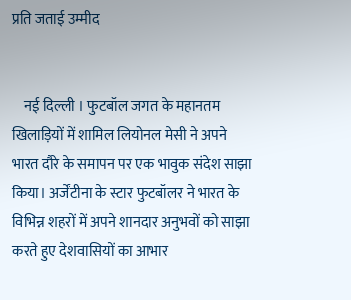प्रति जताई उम्मीद


    नई दिल्ली । फुटबॉल जगत के महानतम खिलाड़ियों में शामिल लियोनल मेसी ने अपने भारत दौरे के समापन पर एक भावुक संदेश साझा किया। अर्जेंटीना के स्टार फुटबॉलर ने भारत के विभिन्न शहरों में अपने शानदार अनुभवों को साझा करते हुए देशवासियों का आभार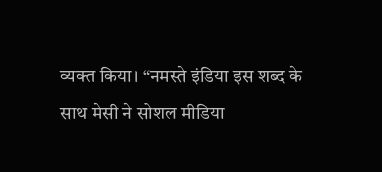व्यक्त किया। “नमस्ते इंडिया इस शब्द के साथ मेसी ने सोशल मीडिया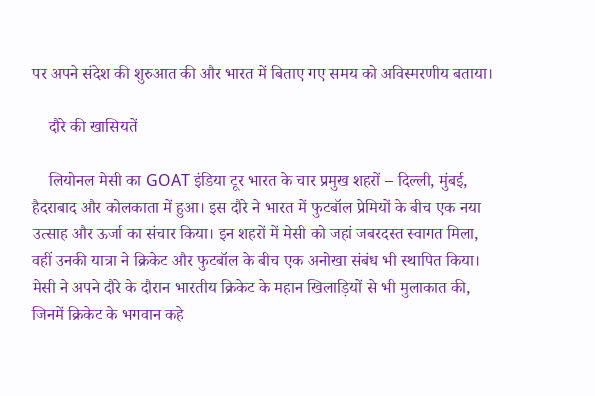पर अपने संदेश की शुरुआत की और भारत में बिताए गए समय को अविस्मरणीय बताया।

    दौरे की खासियतें

    लियोनल मेसी का GOAT इंडिया टूर भारत के चार प्रमुख शहरों – दिल्ली, मुंबई, हैदराबाद और कोलकाता में हुआ। इस दौरे ने भारत में फुटबॉल प्रेमियों के बीच एक नया उत्साह और ऊर्जा का संचार किया। इन शहरों में मेसी को जहां जबरदस्त स्वागत मिला, वहीं उनकी यात्रा ने क्रिकेट और फुटबॉल के बीच एक अनोखा संबंध भी स्थापित किया। मेसी ने अपने दौरे के दौरान भारतीय क्रिकेट के महान खिलाड़ियों से भी मुलाकात की, जिनमें क्रिकेट के भगवान कहे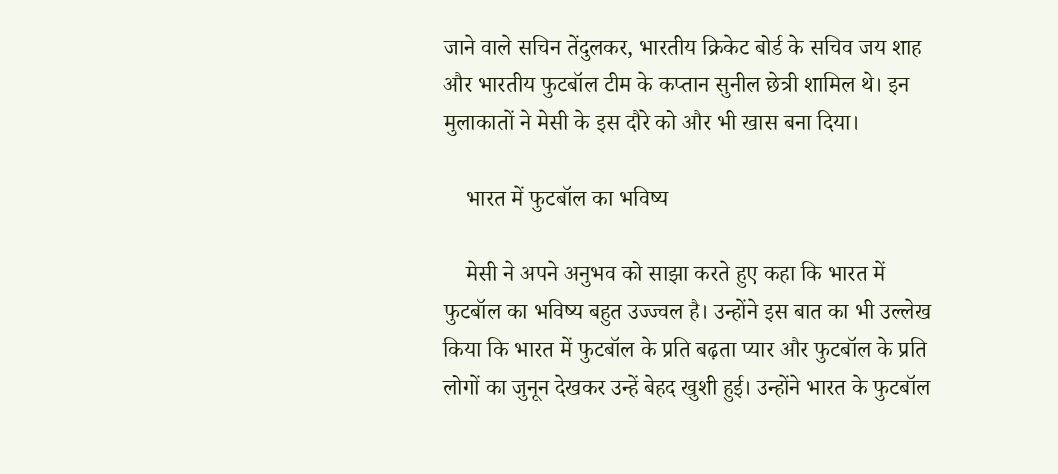जाने वाले सचिन तेंदुलकर, भारतीय क्रिकेट बोर्ड के सचिव जय शाह और भारतीय फुटबॉल टीम के कप्तान सुनील छेत्री शामिल थे। इन मुलाकातों ने मेसी के इस दौरे को और भी खास बना दिया।

    भारत में फुटबॉल का भविष्य

    मेसी ने अपने अनुभव को साझा करते हुए कहा कि भारत में फुटबॉल का भविष्य बहुत उज्ज्वल है। उन्होंने इस बात का भी उल्लेख किया कि भारत में फुटबॉल के प्रति बढ़ता प्यार और फुटबॉल के प्रति लोगों का जुनून देखकर उन्हें बेहद खुशी हुई। उन्होंने भारत के फुटबॉल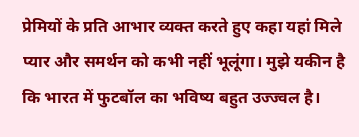प्रेमियों के प्रति आभार व्यक्त करते हुए कहा यहां मिले प्यार और समर्थन को कभी नहीं भूलूंगा। मुझे यकीन है कि भारत में फुटबॉल का भविष्य बहुत उज्ज्वल है।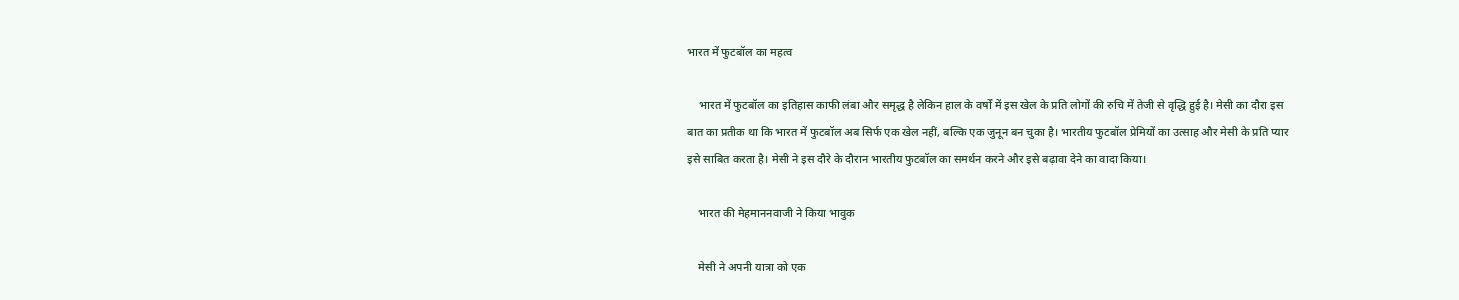भारत में फुटबॉल का महत्व

    भारत में फुटबॉल का इतिहास काफी लंबा और समृद्ध है लेकिन हाल के वर्षों में इस खेल के प्रति लोगों की रुचि में तेजी से वृद्धि हुई है। मेसी का दौरा इस बात का प्रतीक था कि भारत में फुटबॉल अब सिर्फ एक खेल नहीं, बल्कि एक जुनून बन चुका है। भारतीय फुटबॉल प्रेमियों का उत्साह और मेसी के प्रति प्यार इसे साबित करता है। मेसी ने इस दौरे के दौरान भारतीय फुटबॉल का समर्थन करने और इसे बढ़ावा देने का वादा किया।

    भारत की मेहमाननवाजी ने किया भावुक

    मेसी ने अपनी यात्रा को एक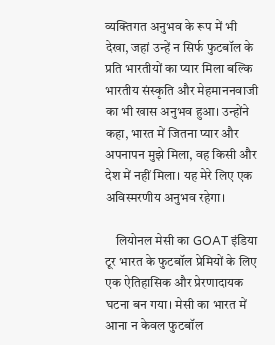व्यक्तिगत अनुभव के रूप में भी देखा, जहां उन्हें न सिर्फ फुटबॉल के प्रति भारतीयों का प्यार मिला बल्कि भारतीय संस्कृति और मेहमाननवाजी का भी खास अनुभव हुआ। उन्होंने कहा, भारत में जितना प्यार और अपनापन मुझे मिला, वह किसी और देश में नहीं मिला। यह मेरे लिए एक अविस्मरणीय अनुभव रहेगा।

    लियोनल मेसी का GOAT इंडिया टूर भारत के फुटबॉल प्रेमियों के लिए एक ऐतिहासिक और प्रेरणादायक घटना बन गया। मेसी का भारत में आना न केवल फुटबॉल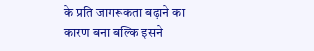के प्रति जागरूकता बढ़ाने का कारण बना बल्कि इसने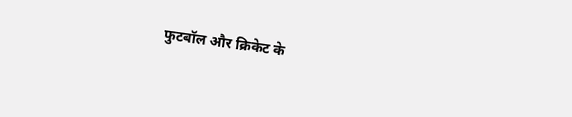फुटबॉल और क्रिकेट के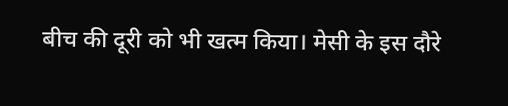बीच की दूरी को भी खत्म किया। मेसी के इस दौरे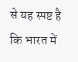से यह स्पष्ट है कि भारत में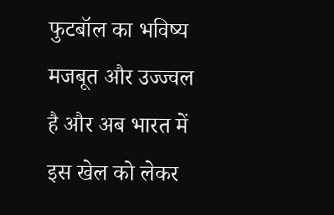फुटबॉल का भविष्य मजबूत और उज्ज्वल है और अब भारत में इस खेल को लेकर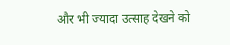और भी ज्यादा उत्साह देखने को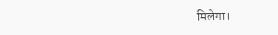मिलेगा।